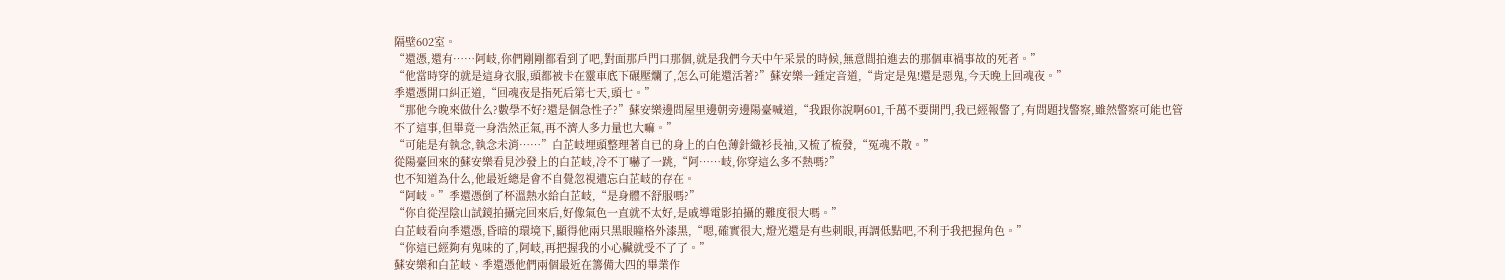隔壁602室。
“還憑,還有……阿岐,你們剛剛都看到了吧,對面那戶門口那個,就是我們今天中午采景的時候,無意間拍進去的那個車禍事故的死者。”
“他當時穿的就是這身衣服,頭都被卡在靈車底下碾壓爛了,怎么可能還活著?”蘇安樂一錘定音道,“肯定是鬼!還是惡鬼,今天晚上回魂夜。”
季還憑開口糾正道,“回魂夜是指死后第七天,頭七。”
“那他今晚來做什么?數學不好?還是個急性子?”蘇安樂邊問屋里邊朝旁邊陽臺喊道,“我跟你說啊601,千萬不要開門,我已經報警了,有問題找警察,雖然警察可能也管不了這事,但畢竟一身浩然正氣,再不濟人多力量也大嘛。”
“可能是有執念,執念未消……”白芷岐埋頭整理著自已的身上的白色薄針織衫長袖,又梳了梳發,“冤魂不散。”
從陽臺回來的蘇安樂看見沙發上的白芷岐,冷不丁嚇了一跳,“阿……岐,你穿這么多不熱嗎?”
也不知道為什么,他最近總是會不自覺忽視遺忘白芷岐的存在。
“阿岐。”季還憑倒了杯溫熱水給白芷岐,“是身體不舒服嗎?”
“你自從涅陰山試鏡拍攝完回來后,好像氣色一直就不太好,是戚導電影拍攝的難度很大嗎。”
白芷岐看向季還憑,昏暗的環境下,顯得他兩只黑眼瞳格外漆黑,“嗯,確實很大,燈光還是有些刺眼,再調低點吧,不利于我把握角色。”
“你這已經夠有鬼味的了,阿岐,再把握我的小心臟就受不了了。”
蘇安樂和白芷岐、季還憑他們兩個最近在籌備大四的畢業作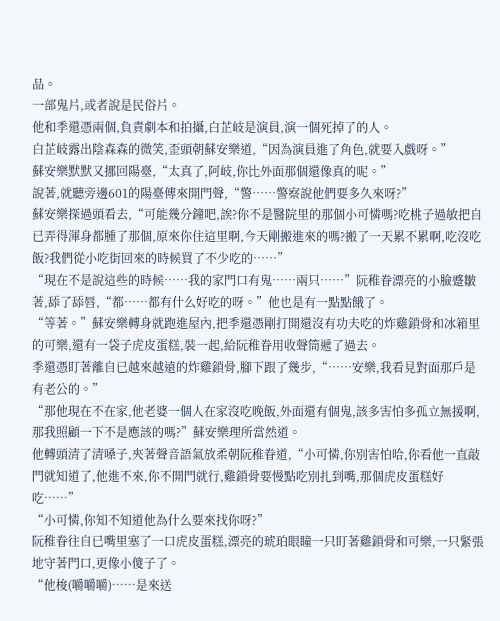品。
一部鬼片,或者說是民俗片。
他和季還憑兩個,負責劇本和拍攝,白芷岐是演員,演一個死掉了的人。
白芷岐露出陰森森的微笑,歪頭朝蘇安樂道,“因為演員進了角色,就要入戲呀。”
蘇安樂默默又挪回陽臺,“太真了,阿岐,你比外面那個還像真的呢。”
說著,就聽旁邊601的陽臺傳來開門聲,“警……警察說他們要多久來呀?”
蘇安樂探過頭看去,“可能幾分鐘吧,誒?你不是醫院里的那個小可憐嗎?吃桃子過敏把自已弄得渾身都腫了那個,原來你住這里啊,今天剛搬進來的嗎?搬了一天累不累啊,吃沒吃飯?我們從小吃街回來的時候買了不少吃的……”
“現在不是說這些的時候……我的家門口有鬼……兩只……”阮稚眷漂亮的小臉蹙皺著,舔了舔唇,“都……都有什么好吃的呀。”他也是有一點點餓了。
“等著。”蘇安樂轉身就跑進屋內,把季還憑剛打開還沒有功夫吃的炸雞鎖骨和冰箱里的可樂,還有一袋子虎皮蛋糕,裝一起,給阮稚眷用收聲筒遞了過去。
季還憑盯著離自已越來越遠的炸雞鎖骨,腳下跟了幾步,“……安樂,我看見對面那戶是有老公的。”
“那他現在不在家,他老婆一個人在家沒吃晚飯,外面還有個鬼,該多害怕多孤立無援啊,那我照顧一下不是應該的嗎?”蘇安樂理所當然道。
他轉頭清了清嗓子,夾著聲音語氣放柔朝阮稚眷道,“小可憐,你別害怕哈,你看他一直敲門就知道了,他進不來,你不開門就行,雞鎖骨要慢點吃別扎到嘴,那個虎皮蛋糕好吃……”
“小可憐,你知不知道他為什么要來找你呀?”
阮稚眷往自已嘴里塞了一口虎皮蛋糕,漂亮的琥珀眼瞳一只盯著雞鎖骨和可樂,一只緊張地守著門口,更像小傻子了。
“他梭(嚼嚼嚼)……是來送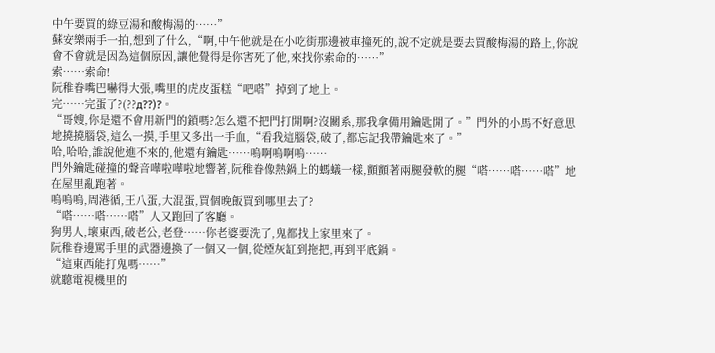中午要買的綠豆湯和酸梅湯的……”
蘇安樂兩手一拍,想到了什么,“啊,中午他就是在小吃街那邊被車撞死的,說不定就是要去買酸梅湯的路上,你說會不會就是因為這個原因,讓他覺得是你害死了他,來找你索命的……”
索……索命!
阮稚眷嘴巴嚇得大張,嘴里的虎皮蛋糕“吧嗒”掉到了地上。
完……完蛋了?(??д??)?。
“哥嫂,你是還不會用新門的鎖嗎?怎么還不把門打開啊?沒關系,那我拿備用鑰匙開了。”門外的小馬不好意思地撓撓腦袋,這么一摸,手里又多出一手血,“看我這腦袋,破了,都忘記我帶鑰匙來了。”
哈,哈哈,誰說他進不來的,他還有鑰匙……嗚啊嗚啊嗚……
門外鑰匙碰撞的聲音嘩啦嘩啦地響著,阮稚眷像熱鍋上的螞蟻一樣,顫顫著兩腿發軟的腿“嗒……嗒……嗒”地在屋里亂跑著。
嗚嗚嗚,周港循,王八蛋,大混蛋,買個晚飯買到哪里去了?
“嗒……嗒……嗒”人又跑回了客廳。
狗男人,壞東西,破老公,老登……你老婆要洗了,鬼都找上家里來了。
阮稚眷邊罵手里的武器邊換了一個又一個,從煙灰缸到拖把,再到平底鍋。
“這東西能打鬼嗎……”
就聽電視機里的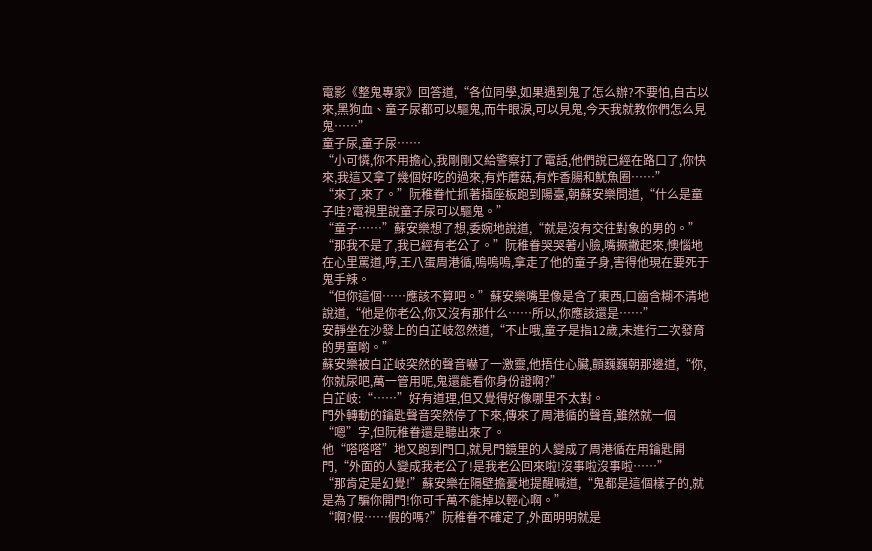電影《整鬼專家》回答道,“各位同學,如果遇到鬼了怎么辦?不要怕,自古以來,黑狗血、童子尿都可以驅鬼,而牛眼淚,可以見鬼,今天我就教你們怎么見鬼……”
童子尿,童子尿……
“小可憐,你不用擔心,我剛剛又給警察打了電話,他們說已經在路口了,你快來,我這又拿了幾個好吃的過來,有炸蘑菇,有炸香腸和魷魚圈……”
“來了,來了。”阮稚眷忙抓著插座板跑到陽臺,朝蘇安樂問道,“什么是童子哇?電視里說童子尿可以驅鬼。”
“童子……”蘇安樂想了想,委婉地說道,“就是沒有交往對象的男的。”
“那我不是了,我已經有老公了。”阮稚眷哭哭著小臉,嘴撅撇起來,懊惱地在心里罵道,哼,王八蛋周港循,嗚嗚嗚,拿走了他的童子身,害得他現在要死于鬼手辣。
“但你這個……應該不算吧。”蘇安樂嘴里像是含了東西,口齒含糊不清地說道,“他是你老公,你又沒有那什么……所以,你應該還是……”
安靜坐在沙發上的白芷岐忽然道,“不止哦,童子是指12歲,未進行二次發育的男童喲。”
蘇安樂被白芷岐突然的聲音嚇了一激靈,他捂住心臟,顫巍巍朝那邊道,“你,你就尿吧,萬一管用呢,鬼還能看你身份證啊?”
白芷岐:“……”好有道理,但又覺得好像哪里不太對。
門外轉動的鑰匙聲音突然停了下來,傳來了周港循的聲音,雖然就一個“嗯”字,但阮稚眷還是聽出來了。
他“嗒嗒嗒”地又跑到門口,就見門鏡里的人變成了周港循在用鑰匙開門,“外面的人變成我老公了!是我老公回來啦!沒事啦沒事啦……”
“那肯定是幻覺!”蘇安樂在隔壁擔憂地提醒喊道,“鬼都是這個樣子的,就是為了騙你開門!你可千萬不能掉以輕心啊。”
“啊?假……假的嗎?”阮稚眷不確定了,外面明明就是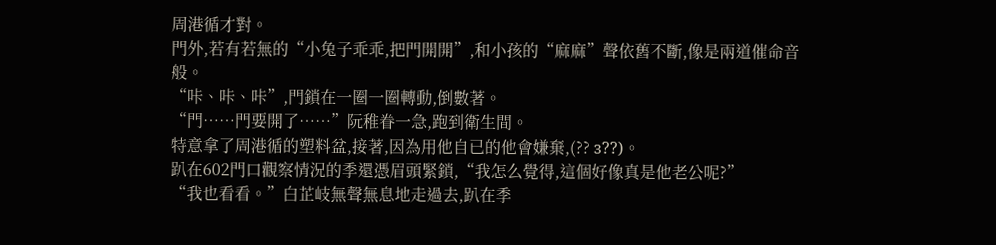周港循才對。
門外,若有若無的“小兔子乖乖,把門開開”,和小孩的“麻麻”聲依舊不斷,像是兩道催命音般。
“咔、咔、咔”,門鎖在一圈一圈轉動,倒數著。
“門……門要開了……”阮稚眷一急,跑到衛生間。
特意拿了周港循的塑料盆,接著,因為用他自已的他會嫌棄,(?? з??)。
趴在602門口觀察情況的季還憑眉頭緊鎖,“我怎么覺得,這個好像真是他老公呢?”
“我也看看。”白芷岐無聲無息地走過去,趴在季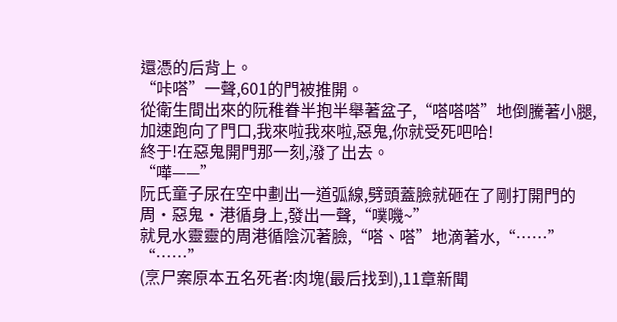還憑的后背上。
“咔嗒”一聲,601的門被推開。
從衛生間出來的阮稚眷半抱半舉著盆子,“嗒嗒嗒”地倒騰著小腿,加速跑向了門口,我來啦我來啦,惡鬼,你就受死吧哈!
終于!在惡鬼開門那一刻,潑了出去。
“嘩——”
阮氏童子尿在空中劃出一道弧線,劈頭蓋臉就砸在了剛打開門的周·惡鬼·港循身上,發出一聲,“噗嘰~”
就見水靈靈的周港循陰沉著臉,“嗒、嗒”地滴著水,“……”
“……”
(烹尸案原本五名死者:肉塊(最后找到),11章新聞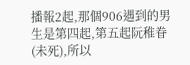播報2起,那個906遇到的男生是第四起,第五起阮稚眷(未死),所以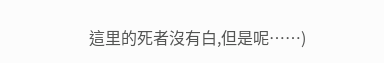這里的死者沒有白,但是呢……)